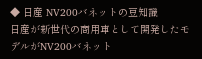◆ 日産 NV200バネットの豆知識
日産が新世代の商用車として開発したモデルがNV200バネット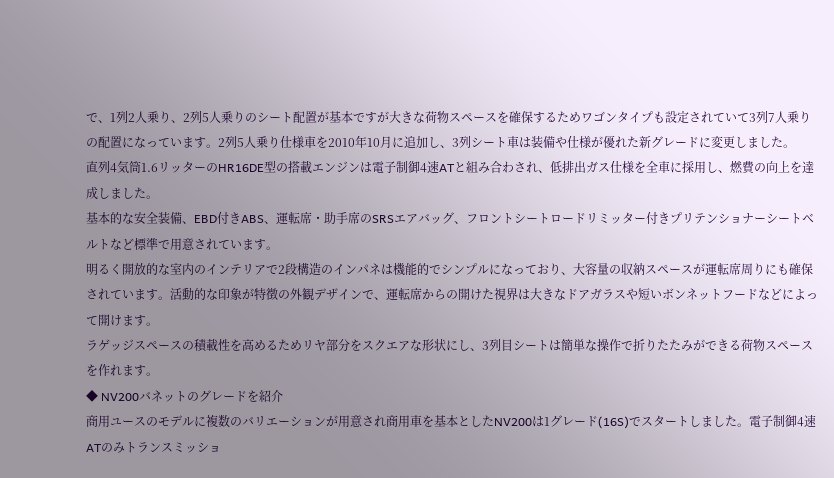で、1列2人乗り、2列5人乗りのシート配置が基本ですが大きな荷物スペースを確保するためワゴンタイプも設定されていて3列7人乗りの配置になっています。2列5人乗り仕様車を2010年10月に追加し、3列シート車は装備や仕様が優れた新グレードに変更しました。
直列4気筒1.6リッターのHR16DE型の搭載エンジンは電子制御4速ATと組み合わされ、低排出ガス仕様を全車に採用し、燃費の向上を達成しました。
基本的な安全装備、EBD付きABS、運転席・助手席のSRSエアバッグ、フロントシートロードリミッター付きプリテンショナーシートベルトなど標準で用意されています。
明るく開放的な室内のインテリアで2段構造のインパネは機能的でシンプルになっており、大容量の収納スペースが運転席周りにも確保されています。活動的な印象が特徴の外観デザインで、運転席からの開けた視界は大きなドアガラスや短いボンネットフードなどによって開けます。
ラゲッジスペースの積載性を高めるためリヤ部分をスクエアな形状にし、3列目シートは簡単な操作で折りたたみができる荷物スペースを作れます。
◆ NV200バネットのグレードを紹介
商用ユースのモデルに複数のバリエーションが用意され商用車を基本としたNV200は1グレード(16S)でスタートしました。電子制御4速ATのみトランスミッショ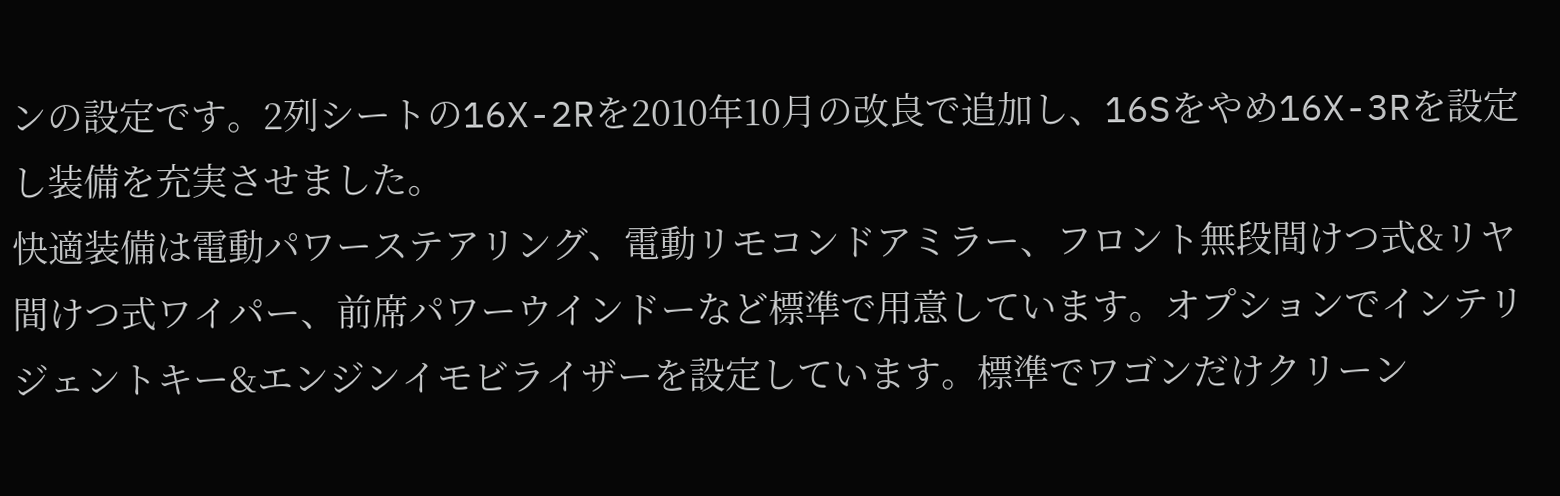ンの設定です。2列シートの16X-2Rを2010年10月の改良で追加し、16Sをやめ16X-3Rを設定し装備を充実させました。
快適装備は電動パワーステアリング、電動リモコンドアミラー、フロント無段間けつ式&リヤ間けつ式ワイパー、前席パワーウインドーなど標準で用意しています。オプションでインテリジェントキー&エンジンイモビライザーを設定しています。標準でワゴンだけクリーン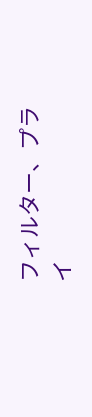フィルター、プライ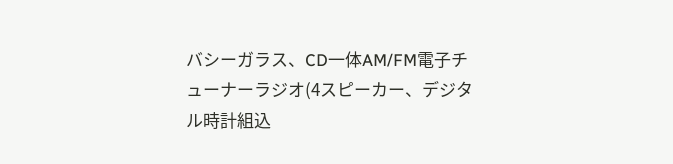バシーガラス、CD一体AM/FM電子チューナーラジオ(4スピーカー、デジタル時計組込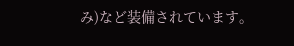み)など装備されています。